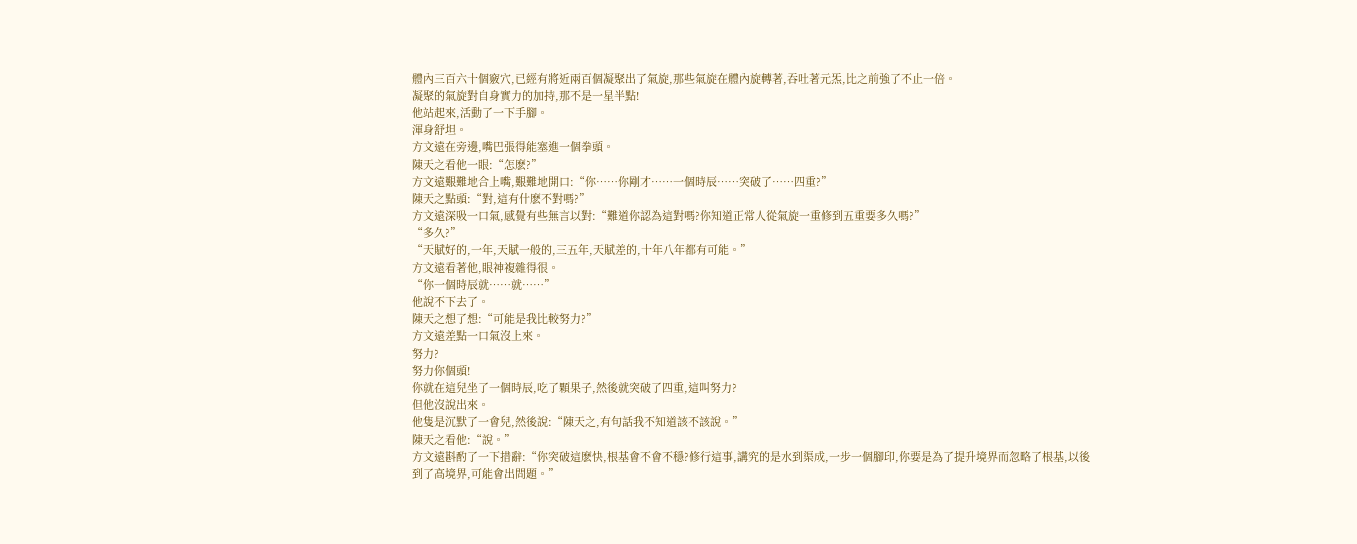體內三百六十個竅穴,已經有將近兩百個凝聚出了氣旋,那些氣旋在體內旋轉著,吞吐著元炁,比之前強了不止一倍。
凝聚的氣旋對自身實力的加持,那不是一星半點!
他站起來,活動了一下手腳。
渾身舒坦。
方文遠在旁邊,嘴巴張得能塞進一個拳頭。
陳天之看他一眼:“怎麽?”
方文遠艱難地合上嘴,艱難地開口:“你……你剛才……一個時辰……突破了……四重?”
陳天之點頭:“對,這有什麽不對嗎?”
方文遠深吸一口氣,感覺有些無言以對:“難道你認為這對嗎?你知道正常人從氣旋一重修到五重要多久嗎?”
“多久?”
“天賦好的,一年,天賦一般的,三五年,天賦差的,十年八年都有可能。”
方文遠看著他,眼神複雜得很。
“你一個時辰就……就……”
他說不下去了。
陳天之想了想:“可能是我比較努力?”
方文遠差點一口氣沒上來。
努力?
努力你個頭!
你就在這兒坐了一個時辰,吃了顆果子,然後就突破了四重,這叫努力?
但他沒說出來。
他隻是沉默了一會兒,然後說:“陳天之,有句話我不知道該不該說。”
陳天之看他:“說。”
方文遠斟酌了一下措辭:“你突破這麽快,根基會不會不穩?修行這事,講究的是水到渠成,一步一個腳印,你要是為了提升境界而忽略了根基,以後到了高境界,可能會出問題。”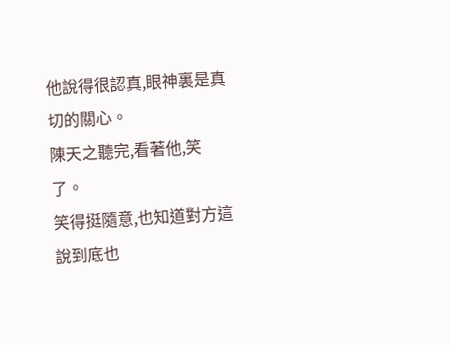他說得很認真,眼神裏是真切的關心。
陳天之聽完,看著他,笑了。
笑得挺隨意,也知道對方這說到底也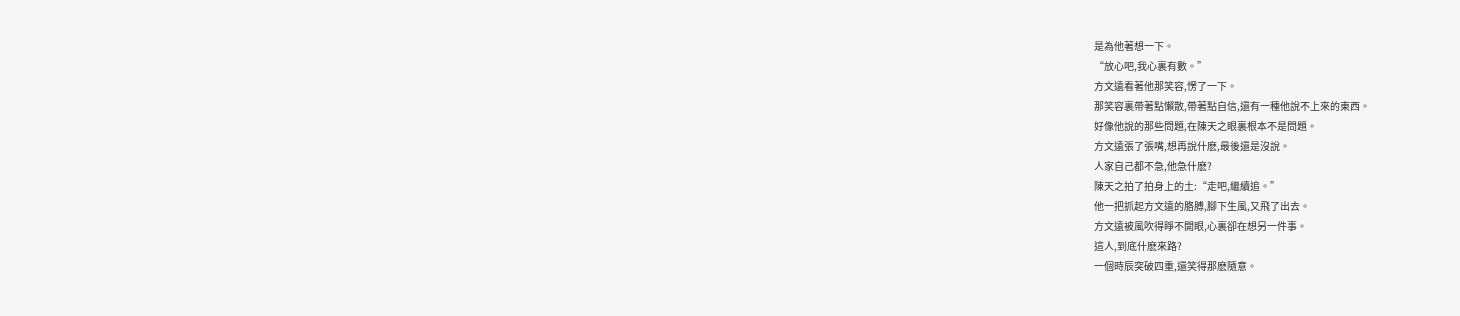是為他著想一下。
“放心吧,我心裏有數。”
方文遠看著他那笑容,愣了一下。
那笑容裏帶著點懶散,帶著點自信,還有一種他說不上來的東西。
好像他說的那些問題,在陳天之眼裏根本不是問題。
方文遠張了張嘴,想再說什麽,最後還是沒說。
人家自己都不急,他急什麽?
陳天之拍了拍身上的土:“走吧,繼續追。”
他一把抓起方文遠的胳膊,腳下生風,又飛了出去。
方文遠被風吹得睜不開眼,心裏卻在想另一件事。
這人,到底什麽來路?
一個時辰突破四重,還笑得那麽隨意。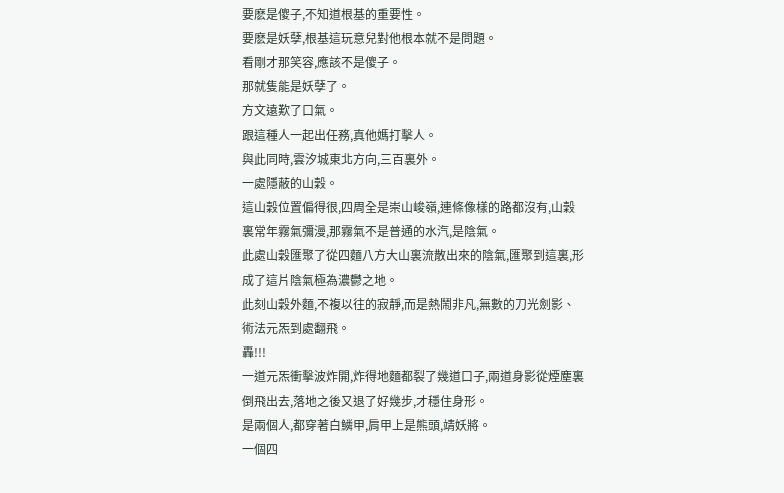要麽是傻子,不知道根基的重要性。
要麽是妖孽,根基這玩意兒對他根本就不是問題。
看剛才那笑容,應該不是傻子。
那就隻能是妖孽了。
方文遠歎了口氣。
跟這種人一起出任務,真他媽打擊人。
與此同時,雲汐城東北方向,三百裏外。
一處隱蔽的山穀。
這山穀位置偏得很,四周全是崇山峻嶺,連條像樣的路都沒有,山穀裏常年霧氣彌漫,那霧氣不是普通的水汽,是陰氣。
此處山穀匯聚了從四麵八方大山裏流散出來的陰氣,匯聚到這裏,形成了這片陰氣極為濃鬱之地。
此刻山穀外麵,不複以往的寂靜,而是熱鬧非凡,無數的刀光劍影、術法元炁到處翻飛。
轟!!!
一道元炁衝擊波炸開,炸得地麵都裂了幾道口子,兩道身影從煙塵裏倒飛出去,落地之後又退了好幾步,才穩住身形。
是兩個人,都穿著白鱗甲,肩甲上是熊頭,靖妖將。
一個四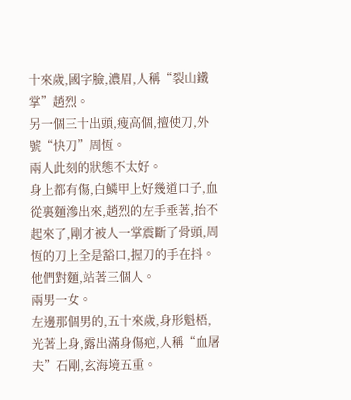十來歲,國字臉,濃眉,人稱“裂山鐵掌”趙烈。
另一個三十出頭,瘦高個,擅使刀,外號“快刀”周恆。
兩人此刻的狀態不太好。
身上都有傷,白鱗甲上好幾道口子,血從裏麵滲出來,趙烈的左手垂著,抬不起來了,剛才被人一掌震斷了骨頭,周恆的刀上全是豁口,握刀的手在抖。
他們對麵,站著三個人。
兩男一女。
左邊那個男的,五十來歲,身形魁梧,光著上身,露出滿身傷疤,人稱“血屠夫”石剛,玄海境五重。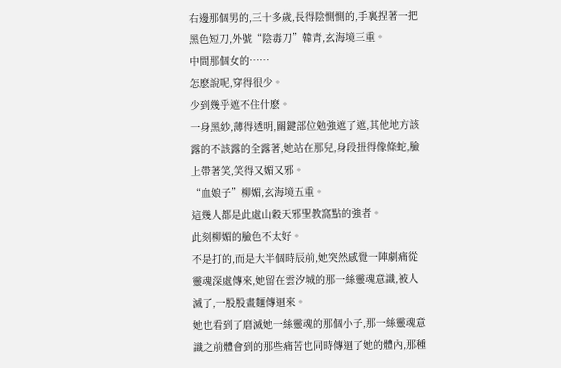右邊那個男的,三十多歲,長得陰惻惻的,手裏捏著一把黑色短刀,外號“陰毒刀”韓青,玄海境三重。
中間那個女的……
怎麽說呢,穿得很少。
少到幾乎遮不住什麽。
一身黑紗,薄得透明,關鍵部位勉強遮了遮,其他地方該露的不該露的全露著,她站在那兒,身段扭得像條蛇,臉上帶著笑,笑得又媚又邪。
“血娘子”柳媚,玄海境五重。
這幾人都是此處山穀天邪聖教窩點的強者。
此刻柳媚的臉色不太好。
不是打的,而是大半個時辰前,她突然感覺一陣劇痛從靈魂深處傳來,她留在雲汐城的那一絲靈魂意識,被人滅了,一股股畫麵傳迴來。
她也看到了磨滅她一絲靈魂的那個小子,那一絲靈魂意識之前體會到的那些痛苦也同時傳迴了她的體內,那種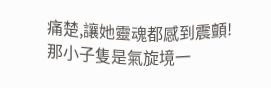痛楚,讓她靈魂都感到震顫!
那小子隻是氣旋境一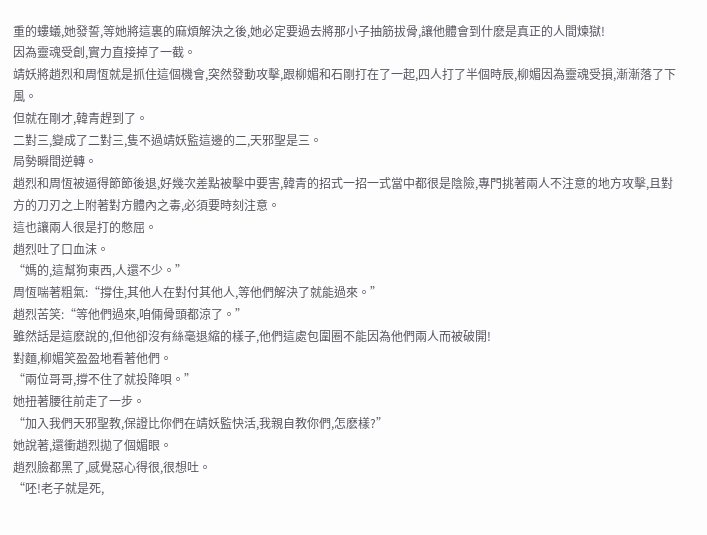重的螻蟻,她發誓,等她將這裏的麻煩解決之後,她必定要過去將那小子抽筋拔骨,讓他體會到什麽是真正的人間煉獄!
因為靈魂受創,實力直接掉了一截。
靖妖將趙烈和周恆就是抓住這個機會,突然發動攻擊,跟柳媚和石剛打在了一起,四人打了半個時辰,柳媚因為靈魂受損,漸漸落了下風。
但就在剛才,韓青趕到了。
二對三,變成了二對三,隻不過靖妖監這邊的二,天邪聖是三。
局勢瞬間逆轉。
趙烈和周恆被逼得節節後退,好幾次差點被擊中要害,韓青的招式一招一式當中都很是陰險,專門挑著兩人不注意的地方攻擊,且對方的刀刃之上附著對方體內之毒,必須要時刻注意。
這也讓兩人很是打的憋屈。
趙烈吐了口血沫。
“媽的,這幫狗東西,人還不少。”
周恆喘著粗氣:“撐住,其他人在對付其他人,等他們解決了就能過來。”
趙烈苦笑:“等他們過來,咱倆骨頭都涼了。”
雖然話是這麽說的,但他卻沒有絲毫退縮的樣子,他們這處包圍圈不能因為他們兩人而被破開!
對麵,柳媚笑盈盈地看著他們。
“兩位哥哥,撐不住了就投降唄。”
她扭著腰往前走了一步。
“加入我們天邪聖教,保證比你們在靖妖監快活,我親自教你們,怎麽樣?”
她說著,還衝趙烈拋了個媚眼。
趙烈臉都黑了,感覺惡心得很,很想吐。
“呸!老子就是死,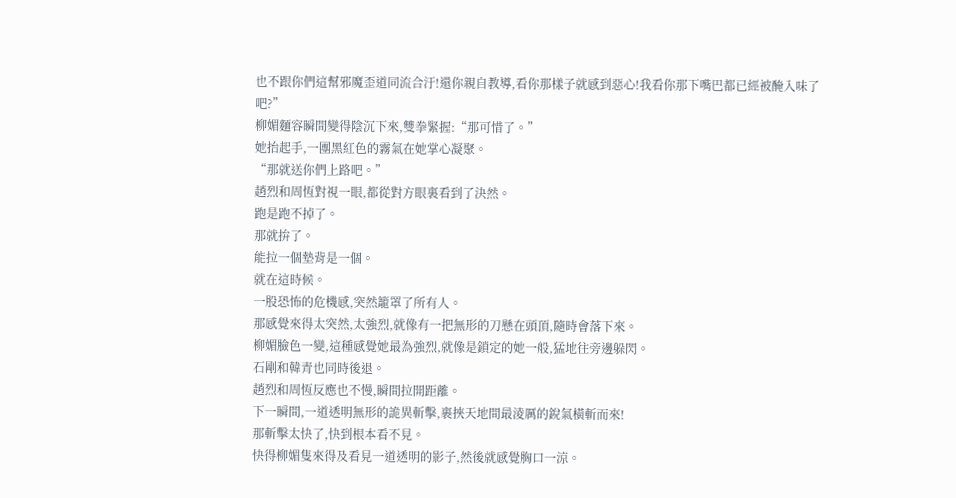也不跟你們這幫邪魔歪道同流合汙!還你親自教導,看你那樣子就感到惡心!我看你那下嘴巴都已經被醃入味了吧?”
柳媚麵容瞬間變得陰沉下來,雙拳緊握:“那可惜了。”
她抬起手,一團黑紅色的霧氣在她掌心凝聚。
“那就送你們上路吧。”
趙烈和周恆對視一眼,都從對方眼裏看到了決然。
跑是跑不掉了。
那就拚了。
能拉一個墊背是一個。
就在這時候。
一股恐怖的危機感,突然籠罩了所有人。
那感覺來得太突然,太強烈,就像有一把無形的刀懸在頭頂,隨時會落下來。
柳媚臉色一變,這種感覺她最為強烈,就像是鎖定的她一般,猛地往旁邊躲閃。
石剛和韓青也同時後退。
趙烈和周恆反應也不慢,瞬間拉開距離。
下一瞬間,一道透明無形的詭異斬擊,裹挾天地間最淩厲的銳氣橫斬而來!
那斬擊太快了,快到根本看不見。
快得柳媚隻來得及看見一道透明的影子,然後就感覺胸口一涼。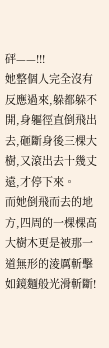砰——!!!
她整個人完全沒有反應過來,躲都躲不開,身軀徑直倒飛出去,砸斷身後三棵大樹,又滾出去十幾丈遠,才停下來。
而她倒飛而去的地方,四周的一棵棵高大樹木更是被那一道無形的淩厲斬擊如鏡麵般光滑斬斷!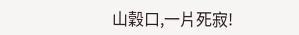山穀口,一片死寂!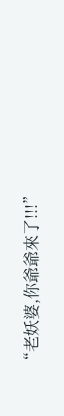“老妖婆,你爺爺來了!!!”